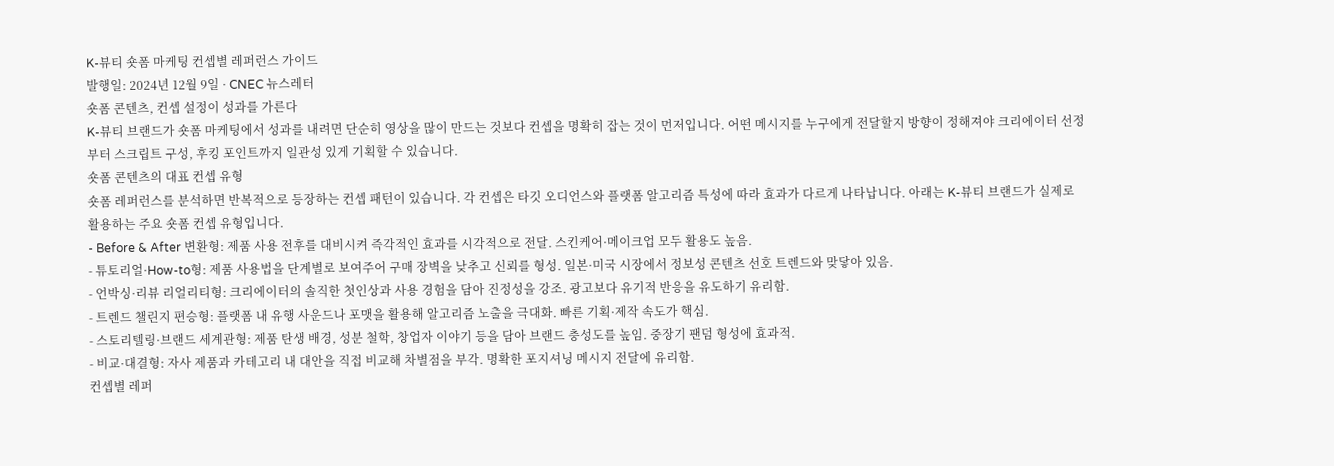K-뷰티 숏폼 마케팅 컨셉별 레퍼런스 가이드
발행일: 2024년 12월 9일 · CNEC 뉴스레터
숏폼 콘텐츠, 컨셉 설정이 성과를 가른다
K-뷰티 브랜드가 숏폼 마케팅에서 성과를 내려면 단순히 영상을 많이 만드는 것보다 컨셉을 명확히 잡는 것이 먼저입니다. 어떤 메시지를 누구에게 전달할지 방향이 정해져야 크리에이터 선정부터 스크립트 구성, 후킹 포인트까지 일관성 있게 기획할 수 있습니다.
숏폼 콘텐츠의 대표 컨셉 유형
숏폼 레퍼런스를 분석하면 반복적으로 등장하는 컨셉 패턴이 있습니다. 각 컨셉은 타깃 오디언스와 플랫폼 알고리즘 특성에 따라 효과가 다르게 나타납니다. 아래는 K-뷰티 브랜드가 실제로 활용하는 주요 숏폼 컨셉 유형입니다.
- Before & After 변환형: 제품 사용 전후를 대비시켜 즉각적인 효과를 시각적으로 전달. 스킨케어·메이크업 모두 활용도 높음.
- 튜토리얼·How-to형: 제품 사용법을 단계별로 보여주어 구매 장벽을 낮추고 신뢰를 형성. 일본·미국 시장에서 정보성 콘텐츠 선호 트렌드와 맞닿아 있음.
- 언박싱·리뷰 리얼리티형: 크리에이터의 솔직한 첫인상과 사용 경험을 담아 진정성을 강조. 광고보다 유기적 반응을 유도하기 유리함.
- 트렌드 챌린지 편승형: 플랫폼 내 유행 사운드나 포맷을 활용해 알고리즘 노출을 극대화. 빠른 기획·제작 속도가 핵심.
- 스토리텔링·브랜드 세계관형: 제품 탄생 배경, 성분 철학, 창업자 이야기 등을 담아 브랜드 충성도를 높임. 중장기 팬덤 형성에 효과적.
- 비교·대결형: 자사 제품과 카테고리 내 대안을 직접 비교해 차별점을 부각. 명확한 포지셔닝 메시지 전달에 유리함.
컨셉별 레퍼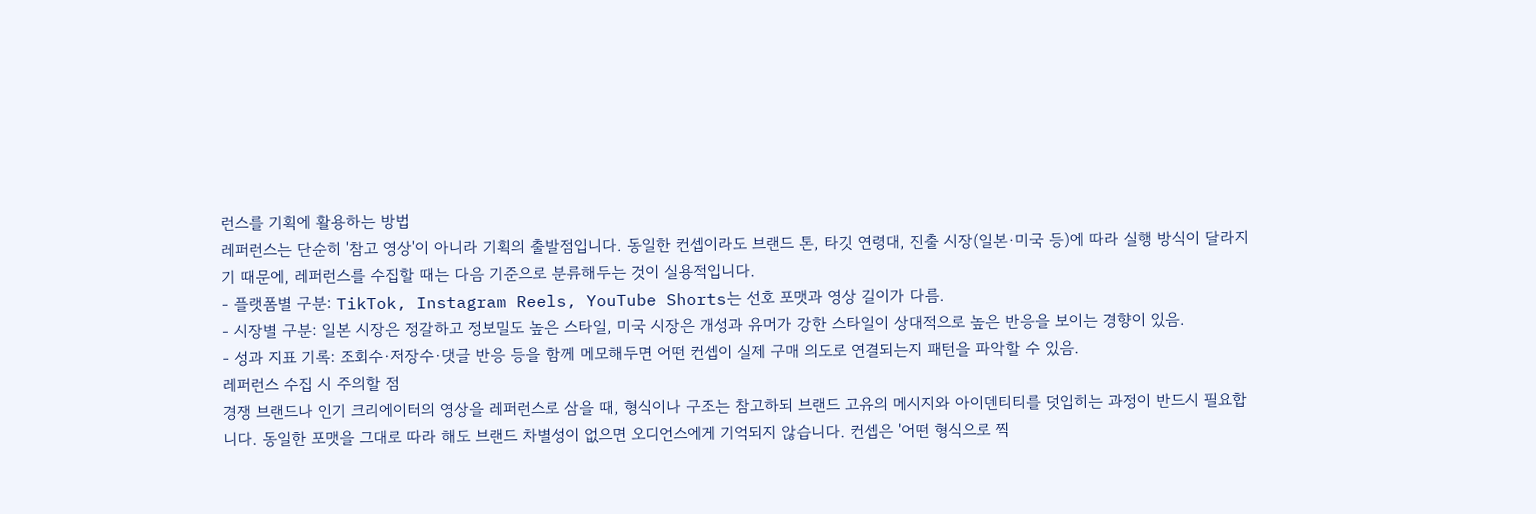런스를 기획에 활용하는 방법
레퍼런스는 단순히 '참고 영상'이 아니라 기획의 출발점입니다. 동일한 컨셉이라도 브랜드 톤, 타깃 연령대, 진출 시장(일본·미국 등)에 따라 실행 방식이 달라지기 때문에, 레퍼런스를 수집할 때는 다음 기준으로 분류해두는 것이 실용적입니다.
- 플랫폼별 구분: TikTok, Instagram Reels, YouTube Shorts는 선호 포맷과 영상 길이가 다름.
- 시장별 구분: 일본 시장은 정갈하고 정보밀도 높은 스타일, 미국 시장은 개성과 유머가 강한 스타일이 상대적으로 높은 반응을 보이는 경향이 있음.
- 성과 지표 기록: 조회수·저장수·댓글 반응 등을 함께 메모해두면 어떤 컨셉이 실제 구매 의도로 연결되는지 패턴을 파악할 수 있음.
레퍼런스 수집 시 주의할 점
경쟁 브랜드나 인기 크리에이터의 영상을 레퍼런스로 삼을 때, 형식이나 구조는 참고하되 브랜드 고유의 메시지와 아이덴티티를 덧입히는 과정이 반드시 필요합니다. 동일한 포맷을 그대로 따라 해도 브랜드 차별성이 없으면 오디언스에게 기억되지 않습니다. 컨셉은 '어떤 형식으로 찍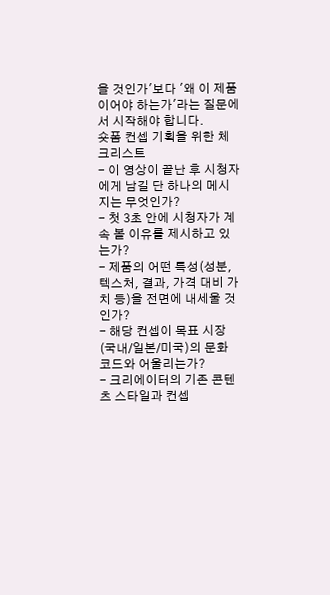을 것인가'보다 '왜 이 제품이어야 하는가'라는 질문에서 시작해야 합니다.
숏폼 컨셉 기획을 위한 체크리스트
- 이 영상이 끝난 후 시청자에게 남길 단 하나의 메시지는 무엇인가?
- 첫 3초 안에 시청자가 계속 볼 이유를 제시하고 있는가?
- 제품의 어떤 특성(성분, 텍스처, 결과, 가격 대비 가치 등)을 전면에 내세울 것인가?
- 해당 컨셉이 목표 시장(국내/일본/미국)의 문화 코드와 어울리는가?
- 크리에이터의 기존 콘텐츠 스타일과 컨셉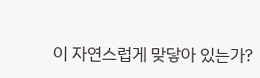이 자연스럽게 맞닿아 있는가?